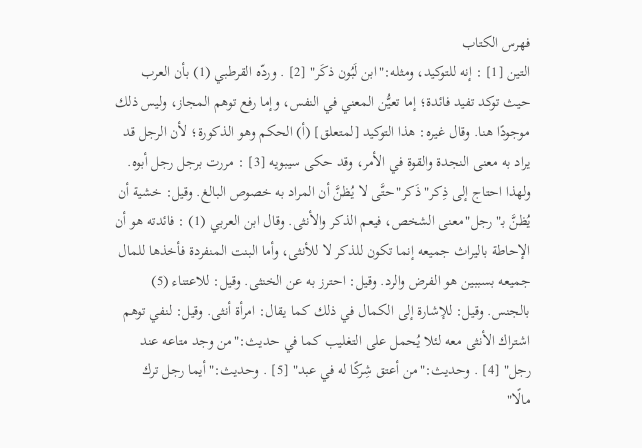فهرس الكتاب
التين [1] : إنه للتوكيد، ومثله:"ابن لَبُون ذكَر" [2] . وردّه القرطبي (1) بأن العرب حيث توكد تفيد فائدة؛ إما تعيُّن المعني في النفس، وإما رفع توهم المجاز، وليس ذلك موجودًا هنا. وقال غيره: هذا التوكيد [لمتعلق] (أ) الحكم وهو الذكورة؛ لأن الرجل قد يراد به معنى النجدة والقوة في الأمر، وقد حكى سيبويه [3] : مررت برجل رجل أبوه. ولهذا احتاج إلى ذِكر"ذَكر"حتَّى لا يُظنَّ أن المراد به خصوص البالغ. وقيل: خشية أن يُظنَّ بـ"رجل"معنى الشخص، فيعم الذكر والأنثى. وقال ابن العربي (1) : فائدته هو أن الإحاطة باليراث جميعه إنما تكون للذكر لا للأنثى، وأما البنت المنفردة فأخذها للمال جميعه بسببين هو الفرض والرد. وقيل: احترز به عن الخنثى. وقيل: للاعتناء (5) بالجنس. وقيل: للإشارة إلى الكمال في ذلك كما يقال: امرأة أنثى. وقيل: لنفي توهم اشتراك الأنثى معه لئلا يُحمل على التغليب كما في حديث:"من وجد متاعه عند رجل" [4] . وحديث:"من أعتق شِركًا له في عبد" [5] . وحديث:"أيما رجل ترك مالًا"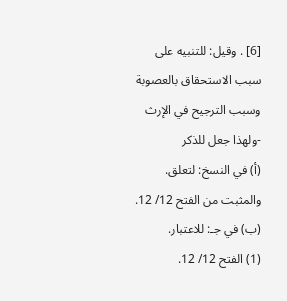[6] . وقيل: للتنبيه على سبب الاستحقاق بالعصوبة وسبب الترجيح في الإرث -ولهذا جعل للذكر
(أ) في النسخ: لتعلق. والمثبت من الفتح 12/ 12.
(ب) في جـ: للاعتبار.
(1) الفتح 12/ 12.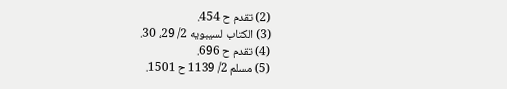(2) تقدم ح 454.
(3) الكتاب لسيبويه 2/ 29، 30.
(4) تقدم ح 696.
(5) مسلم 2/ 1139 ح 1501.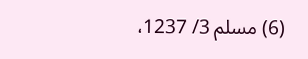(6) مسلم 3/ 1237،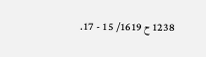1238 ح 1619/ 15 - 17.